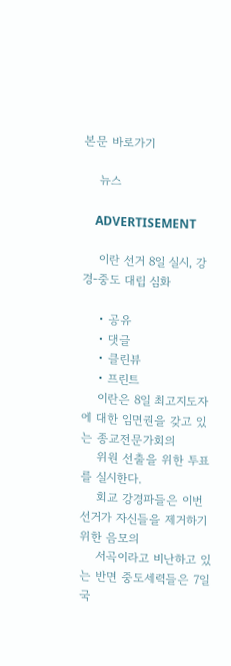본문 바로가기

    뉴스

    ADVERTISEMENT

    이란 선거 8일 실시, 강경-중도 대립 심화

    • 공유
    • 댓글
    • 클린뷰
    • 프린트
    이란은 8일 최고지도자에 대한 임면권을 갖고 있는 종교전문가회의
    위원 선출을 위한 투표를 실시한다.
    회교 강경파들은 이번 선거가 자신들을 제거하기 위한 음모의
    서곡이라고 비난하고 있는 반면 중도세력들은 7일 국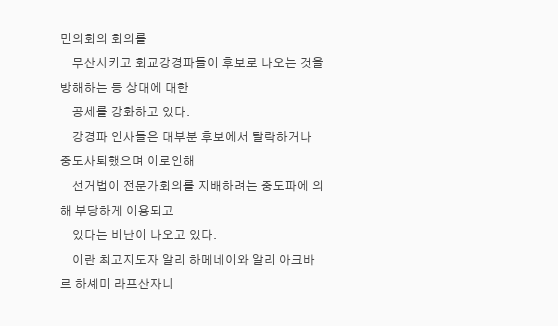민의회의 회의를
    무산시키고 회교강경파들이 후보로 나오는 것을 방해하는 등 상대에 대한
    공세를 강화하고 있다.
    강경파 인사들은 대부분 후보에서 탈락하거나 중도사퇴했으며 이로인해
    선거법이 전문가회의를 지배하려는 중도파에 의해 부당하게 이용되고
    있다는 비난이 나오고 있다.
    이란 최고지도자 알리 하메네이와 알리 아크바르 하셰미 라프산자니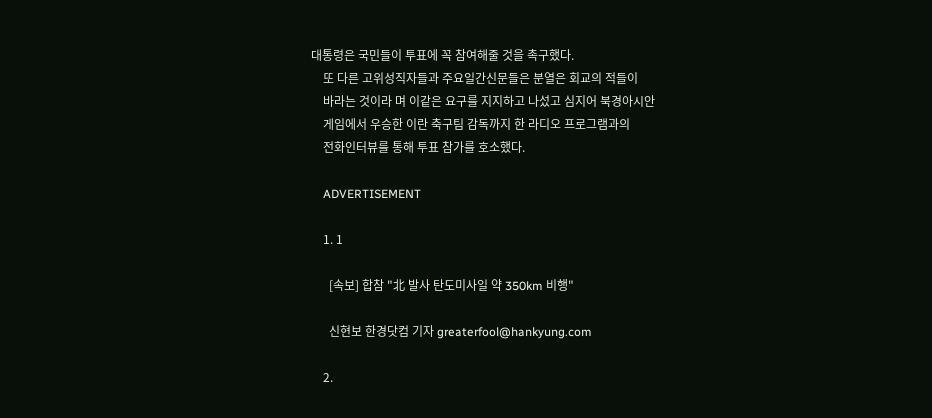대통령은 국민들이 투표에 꼭 참여해줄 것을 촉구했다.
    또 다른 고위성직자들과 주요일간신문들은 분열은 회교의 적들이
    바라는 것이라 며 이같은 요구를 지지하고 나섰고 심지어 북경아시안
    게임에서 우승한 이란 축구팀 감독까지 한 라디오 프로그램과의
    전화인터뷰를 통해 투표 참가를 호소했다.

    ADVERTISEMENT

    1. 1

      [속보] 합참 "北 발사 탄도미사일 약 350km 비행"

      신현보 한경닷컴 기자 greaterfool@hankyung.com

    2.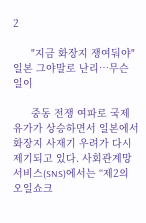2

      "지금 화장지 쟁여둬야" 일본 그야말로 난리…무슨 일이

      중동 전쟁 여파로 국제 유가가 상승하면서 일본에서 화장지 사재기 우려가 다시 제기되고 있다. 사회관계망서비스(SNS)에서는 “제2의 오일쇼크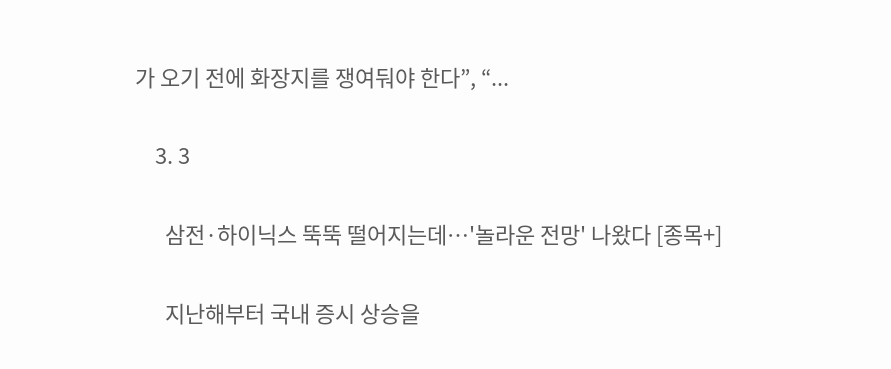가 오기 전에 화장지를 쟁여둬야 한다”, “...

    3. 3

      삼전·하이닉스 뚝뚝 떨어지는데…'놀라운 전망' 나왔다 [종목+]

      지난해부터 국내 증시 상승을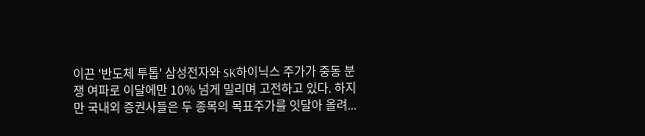이끈 '반도체 투톱' 삼성전자와 SK하이닉스 주가가 중동 분쟁 여파로 이달에만 10% 넘게 밀리며 고전하고 있다. 하지만 국내외 증권사들은 두 종목의 목표주가를 잇달아 올려...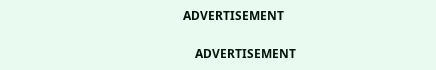ADVERTISEMENT

    ADVERTISEMENT